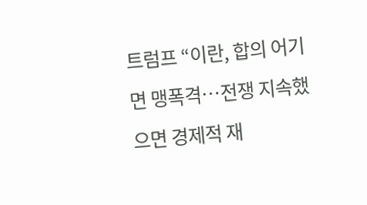트럼프 “이란, 합의 어기면 맹폭격…전쟁 지속했으면 경제적 재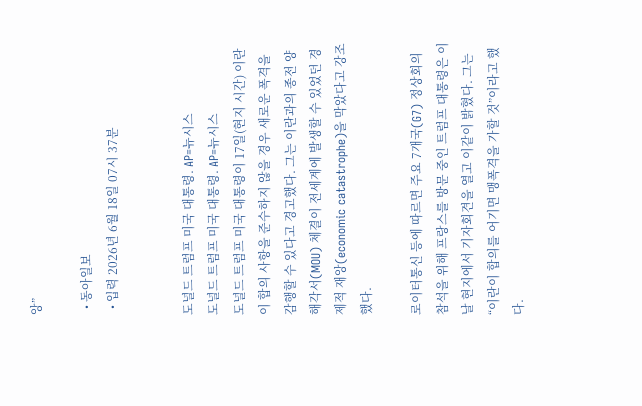앙”

  • 동아일보
  • 입력 2026년 6월 18일 07시 37분


도널드 트럼프 미국 대통령. AP=뉴시스
도널드 트럼프 미국 대통령. AP=뉴시스
도널드 트럼프 미국 대통령이 17일(현지 시간) 이란이 합의 사항을 준수하지 않을 경우 새로운 폭격을 감행할 수 있다고 경고했다. 그는 이란과의 종전 양해각서(MOU) 체결이 전세계에 발생할 수 있었던 경제적 재앙(economic catastrophe)을 막았다고 강조했다.

로이터통신 등에 따르면 주요 7개국(G7) 정상회의 참석을 위해 프랑스를 방문 중인 트럼프 대통령은 이날 현지에서 기자회견을 열고 이같이 밝혔다. 그는 “이란이 합의를 어기면 맹폭격을 가할 것”이라고 했다.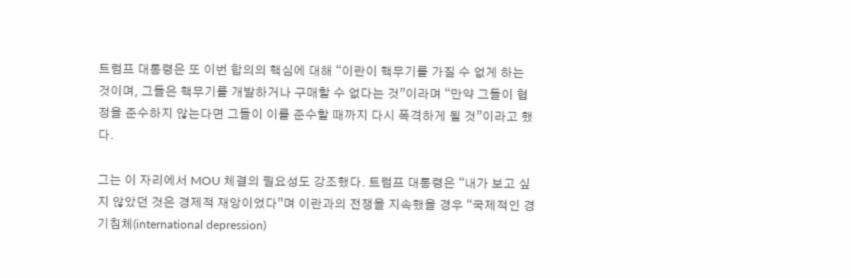트럼프 대통령은 또 이번 합의의 핵심에 대해 “이란이 핵무기를 가질 수 없게 하는 것이며, 그들은 핵무기를 개발하거나 구매할 수 없다는 것”이라며 “만약 그들이 협정을 준수하지 않는다면 그들이 이를 준수할 때까지 다시 폭격하게 될 것”이라고 했다.

그는 이 자리에서 MOU 체결의 필요성도 강조했다. 트럼프 대통령은 “내가 보고 싶지 않았던 것은 경제적 재앙이었다”며 이란과의 전쟁을 지속했을 경우 “국제적인 경기침체(international depression)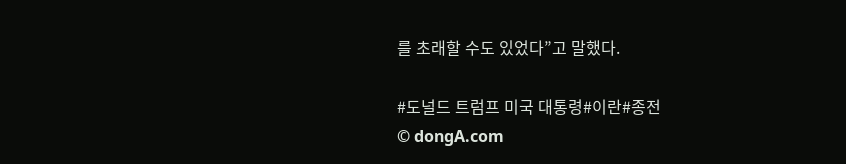를 초래할 수도 있었다”고 말했다.

#도널드 트럼프 미국 대통령#이란#종전
© dongA.com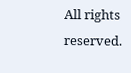All rights reserved.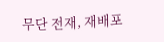무단 전재, 재배포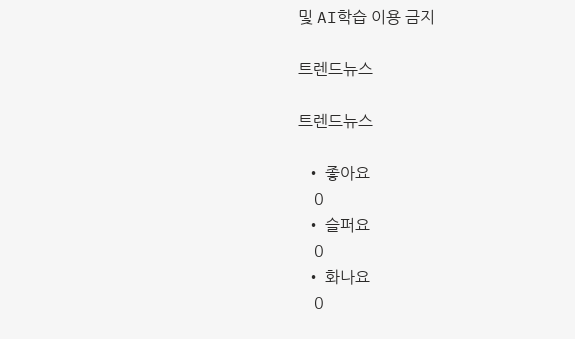및 AI학습 이용 금지

트렌드뉴스

트렌드뉴스

  • 좋아요
    0
  • 슬퍼요
    0
  • 화나요
    0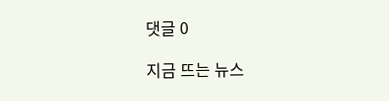댓글 0

지금 뜨는 뉴스